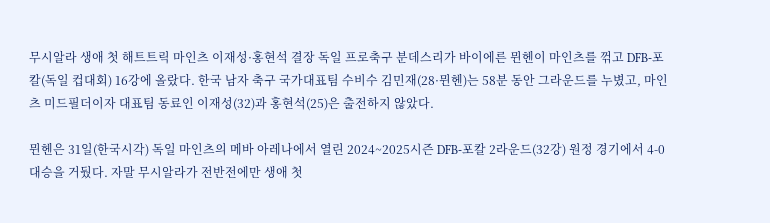무시알라 생애 첫 해트트릭 마인츠 이재성·홍현석 결장 독일 프로축구 분데스리가 바이에른 뮌헨이 마인츠를 꺾고 DFB-포칼(독일 컵대회) 16강에 올랐다. 한국 남자 축구 국가대표팀 수비수 김민재(28·뮌헨)는 58분 동안 그라운드를 누볐고, 마인츠 미드필더이자 대표팀 동료인 이재성(32)과 홍현석(25)은 출전하지 않았다.

뮌헨은 31일(한국시각) 독일 마인츠의 메바 아레나에서 열린 2024~2025시즌 DFB-포칼 2라운드(32강) 원정 경기에서 4-0 대승을 거뒀다. 자말 무시알라가 전반전에만 생애 첫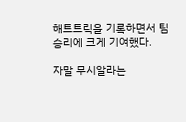해트트릭을 기록하면서 팀 승리에 크게 기여했다.

자말 무시알라는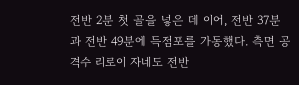전반 2분 첫 골을 넣은 데 이어, 전반 37분과 전반 49분에 득점포를 가동했다. 측면 공격수 리로이 자네도 전반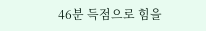46분 득점으로 힘을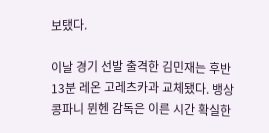보탰다.

이날 경기 선발 출격한 김민재는 후반 13분 레온 고레츠카과 교체됐다. 뱅상 콩파니 뮌헨 감독은 이른 시간 확실한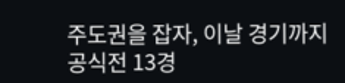주도권을 잡자, 이날 경기까지 공식전 13경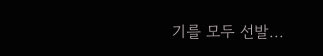기를 모두 선발...